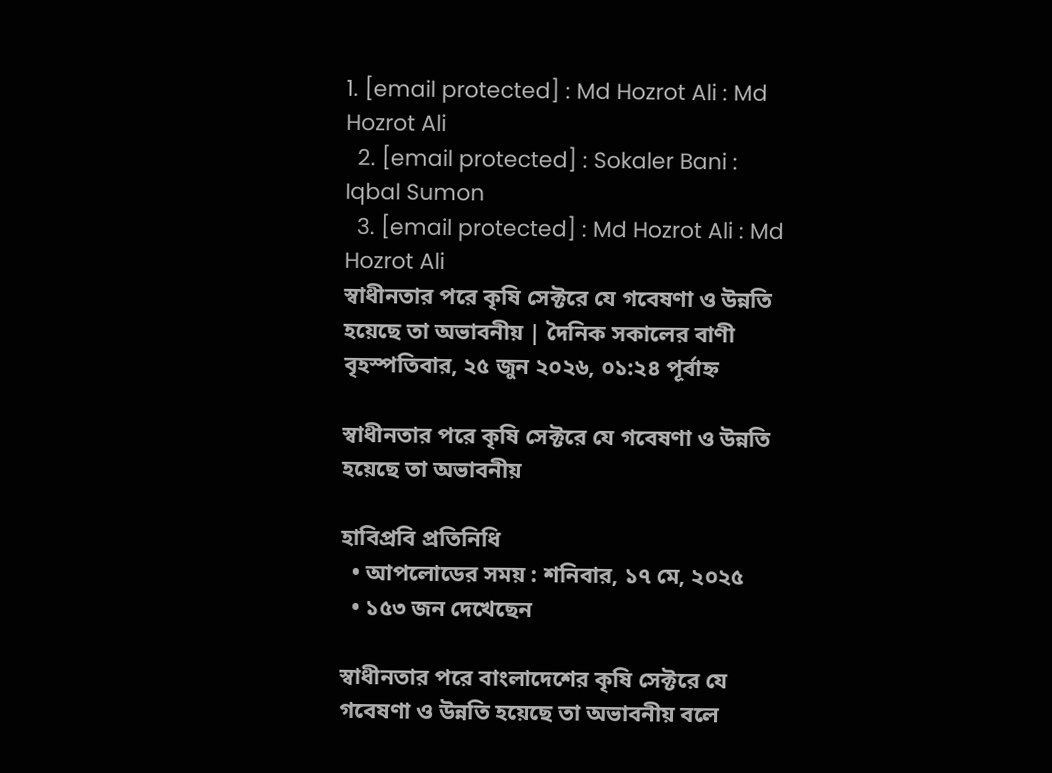1. [email protected] : Md Hozrot Ali : Md Hozrot Ali
  2. [email protected] : Sokaler Bani : Iqbal Sumon
  3. [email protected] : Md Hozrot Ali : Md Hozrot Ali
স্বাধীনতার পরে কৃষি সেক্টরে যে গবেষণা ও উন্নতি হয়েছে তা অভাবনীয় | দৈনিক সকালের বাণী
বৃহস্পতিবার, ২৫ জুন ২০২৬, ০১:২৪ পূর্বাহ্ন

স্বাধীনতার পরে কৃষি সেক্টরে যে গবেষণা ও উন্নতি হয়েছে তা অভাবনীয়

হাবিপ্রবি প্রতিনিধি
  • আপলোডের সময় : শনিবার, ১৭ মে, ২০২৫
  • ১৫৩ জন দেখেছেন

স্বাধীনতার পরে বাংলাদেশের কৃষি সেক্টরে যে গবেষণা ও উন্নতি হয়েছে তা অভাবনীয় বলে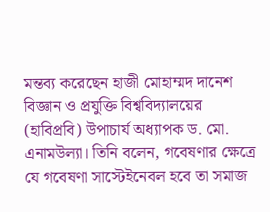মন্তব্য করেছেন হাজী মোহাম্মদ দানেশ বিজ্ঞান ও প্রযুক্তি বিশ্ববিদ্যালয়ের (হাবিপ্রবি) উপাচার্য অধ্যাপক ড. মো. এনামউল্যা। তিনি বলেন, গবেষণার ক্ষেত্রে যে গবেষণা সাস্টেইনেবল হবে তা সমাজ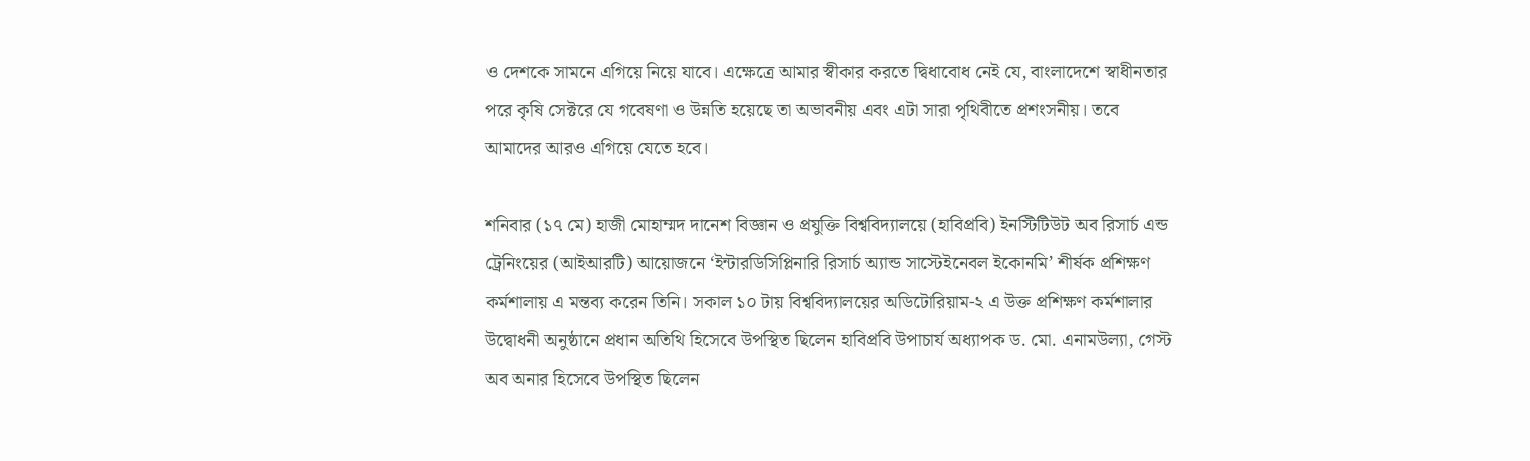ও দেশকে সামনে এগিয়ে নিয়ে যাবে। এক্ষেত্রে আমার স্বীকার করতে দ্বিধাবোধ নেই যে, বাংলাদেশে স্বাধীনতার পরে কৃষি সেক্টরে যে গবেষণা ও উন্নতি হয়েছে তা অভাবনীয় এবং এটা সারা পৃথিবীতে প্রশংসনীয়। তবে আমাদের আরও এগিয়ে যেতে হবে।

শনিবার (১৭ মে) হাজী মোহাম্মদ দানেশ বিজ্ঞান ও প্রযুক্তি বিশ্ববিদ্যালয়ে (হাবিপ্রবি) ইনস্টিটিউট অব রিসার্চ এন্ড ট্রেনিংয়ের (আইআরটি) আয়োজনে ‘ইন্টারডিসিপ্লিনারি রিসার্চ অ্যান্ড সাস্টেইনেবল ইকোনমি’ শীর্ষক প্রশিক্ষণ কর্মশালায় এ মন্তব্য করেন তিনি। সকাল ১০ টায় বিশ্ববিদ্যালয়ের অডিটোরিয়াম-২ এ উক্ত প্রশিক্ষণ কর্মশালার উদ্বোধনী অনুষ্ঠানে প্রধান অতিথি হিসেবে উপস্থিত ছিলেন হাবিপ্রবি উপাচার্য অধ্যাপক ড. মো. এনামউল্যা, গেস্ট অব অনার হিসেবে উপস্থিত ছিলেন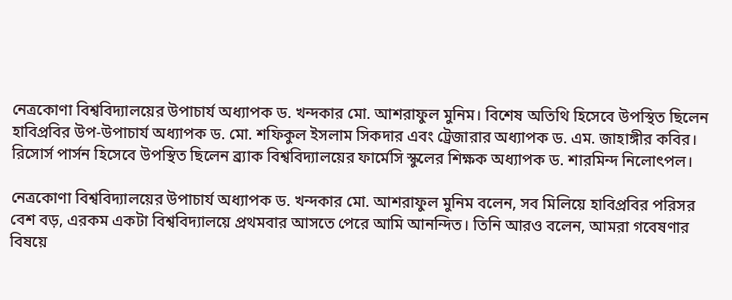নেত্রকোণা বিশ্ববিদ্যালয়ের উপাচার্য অধ্যাপক ড. খন্দকার মো. আশরাফুল মুনিম। বিশেষ অতিথি হিসেবে উপস্থিত ছিলেন হাবিপ্রবির উপ-উপাচার্য অধ্যাপক ড. মো. শফিকুল ইসলাম সিকদার এবং ট্রেজারার অধ্যাপক ড. এম. জাহাঙ্গীর কবির। রিসোর্স পার্সন হিসেবে উপস্থিত ছিলেন ব্র্যাক বিশ্ববিদ্যালয়ের ফার্মেসি স্কুলের শিক্ষক অধ্যাপক ড. শারমিন্দ নিলোৎপল।

নেত্রকোণা বিশ্ববিদ্যালয়ের উপাচার্য অধ্যাপক ড. খন্দকার মো. আশরাফুল মুনিম বলেন, সব মিলিয়ে হাবিপ্রবির পরিসর বেশ বড়, এরকম একটা বিশ্ববিদ্যালয়ে প্রথমবার আসতে পেরে আমি আনন্দিত। তিনি আরও বলেন, আমরা গবেষণার বিষয়ে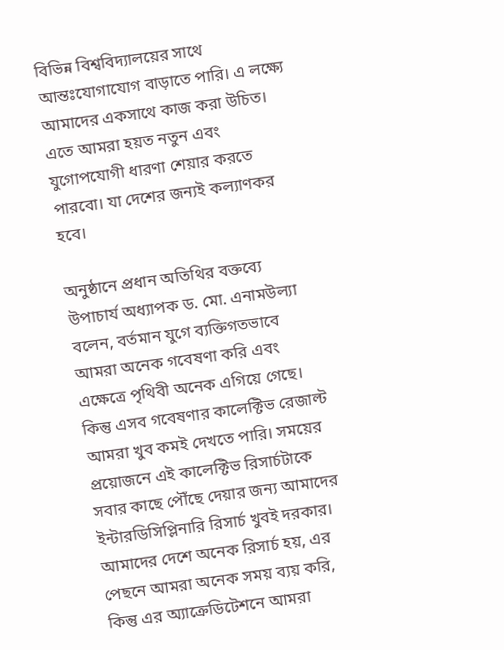বিভিন্ন বিশ্ববিদ্যালয়ের সাথে আন্তঃযোগাযোগ বাড়াতে পারি। এ লক্ষ্যে আমাদের একসাথে কাজ করা উচিত। এতে আমরা হয়ত নতুন এবং যুগোপযোগী ধারণা শেয়ার করতে পারবো। যা দেশের জন্যই কল্যাণকর হবে।

অনুষ্ঠানে প্রধান অতিথির বক্তব্যে উপাচার্য অধ্যাপক ড. মো. এনামউল্যা বলেন, বর্তমান যুগে ব্যক্তিগতভাবে আমরা অনেক গবেষণা করি এবং এক্ষেত্রে পৃথিবী অনেক এগিয়ে গেছে। কিন্তু এসব গবেষণার কালেক্টিভ রেজাল্ট আমরা খুব কমই দেখতে পারি। সময়ের প্রয়োজনে এই কালেক্টিভ রিসার্চটাকে সবার কাছে পৌঁছে দেয়ার জন্য আমাদের ইন্টারডিসিপ্লিনারি রিসার্চ খুবই দরকার। আমাদের দেশে অনেক রিসার্চ হয়, এর পেছনে আমরা অনেক সময় ব্যয় করি, কিন্তু এর অ্যাক্রেডিটেশনে আমরা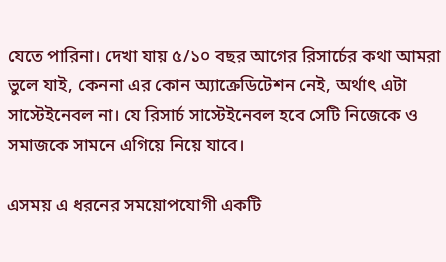যেতে পারিনা। দেখা যায় ৫/১০ বছর আগের রিসার্চের কথা আমরা ভুলে যাই, কেননা এর কোন অ্যাক্রেডিটেশন নেই, অর্থাৎ এটা সাস্টেইনেবল না। যে রিসার্চ সাস্টেইনেবল হবে সেটি নিজেকে ও সমাজকে সামনে এগিয়ে নিয়ে যাবে।

এসময় এ ধরনের সময়োপযোগী একটি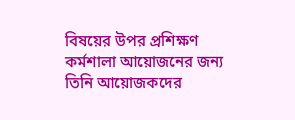বিষয়ের উপর প্রশিক্ষণ কর্মশালা আয়োজনের জন্য তিনি আয়োজকদের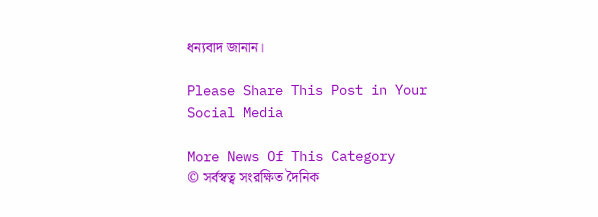ধন্যবাদ জানান।

Please Share This Post in Your Social Media

More News Of This Category
© সর্বস্বত্ব সংরক্ষিত দৈনিক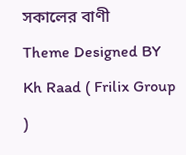সকালের বাণী
Theme Designed BY Kh Raad ( Frilix Group )